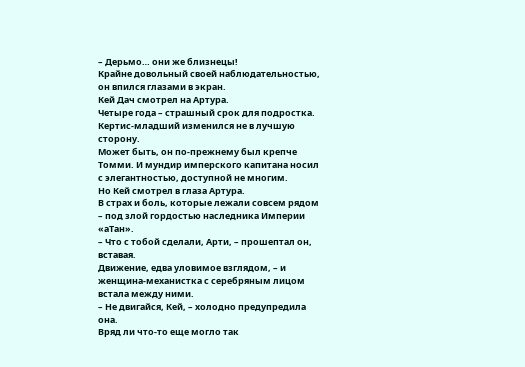– Дерьмо… они же близнецы!
Крайне довольный своей наблюдательностью, он впился глазами в экран.
Кей Дач смотрел на Артура.
Четыре года – страшный срок для подростка. Кертис-младший изменился не в лучшую сторону.
Может быть, он по-прежнему был крепче Томми. И мундир имперского капитана носил с элегантностью, доступной не многим.
Но Кей смотрел в глаза Артура.
В страх и боль, которые лежали совсем рядом – под злой гордостью наследника Империи «аТан».
– Что с тобой сделали, Арти, – прошептал он, вставая.
Движение, едва уловимое взглядом, – и женщина-механистка с серебряным лицом встала между ними.
– Не двигайся, Кей, – холодно предупредила она.
Вряд ли что-то еще могло так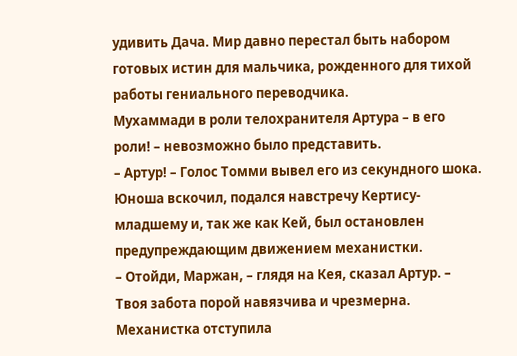удивить Дача. Мир давно перестал быть набором готовых истин для мальчика, рожденного для тихой работы гениального переводчика.
Мухаммади в роли телохранителя Артура – в его роли! – невозможно было представить.
– Артур! – Голос Томми вывел его из секундного шока. Юноша вскочил, подался навстречу Кертису-младшему и, так же как Кей, был остановлен предупреждающим движением механистки.
– Отойди, Маржан, – глядя на Кея, сказал Артур. – Твоя забота порой навязчива и чрезмерна.
Механистка отступила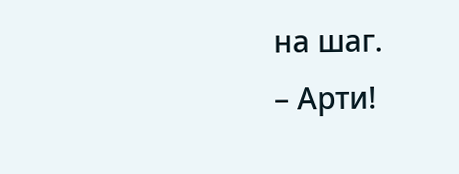на шаг.
– Арти!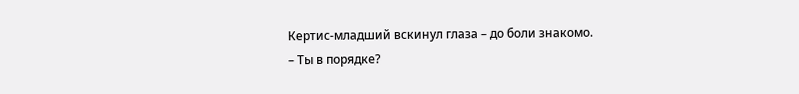Кертис-младший вскинул глаза – до боли знакомо.
– Ты в порядке?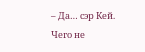– Да… сэр Кей. Чего не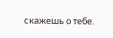скажешь о тебе.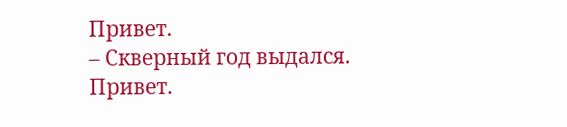Привет.
– Скверный год выдался. Привет.